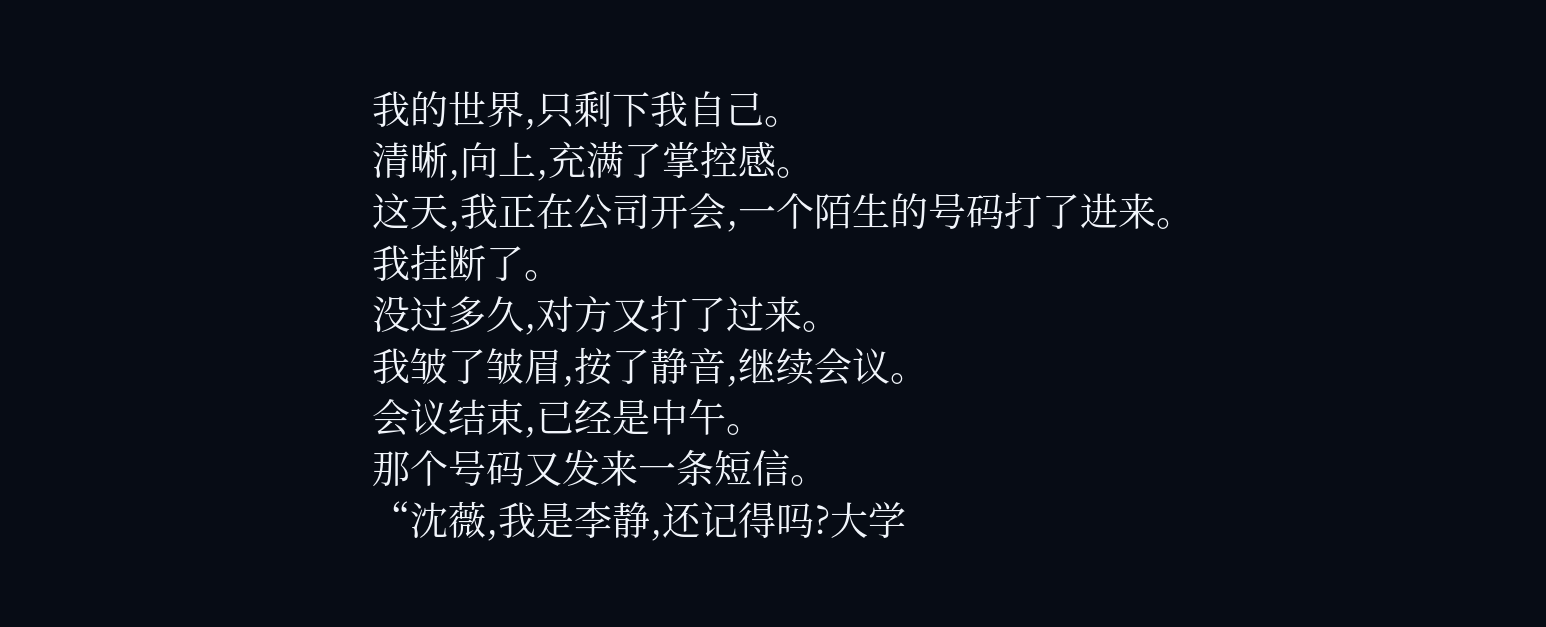我的世界,只剩下我自己。
清晰,向上,充满了掌控感。
这天,我正在公司开会,一个陌生的号码打了进来。
我挂断了。
没过多久,对方又打了过来。
我皱了皱眉,按了静音,继续会议。
会议结束,已经是中午。
那个号码又发来一条短信。
“沈薇,我是李静,还记得吗?大学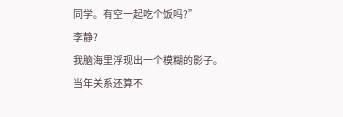同学。有空一起吃个饭吗?”
李静?
我脑海里浮现出一个模糊的影子。
当年关系还算不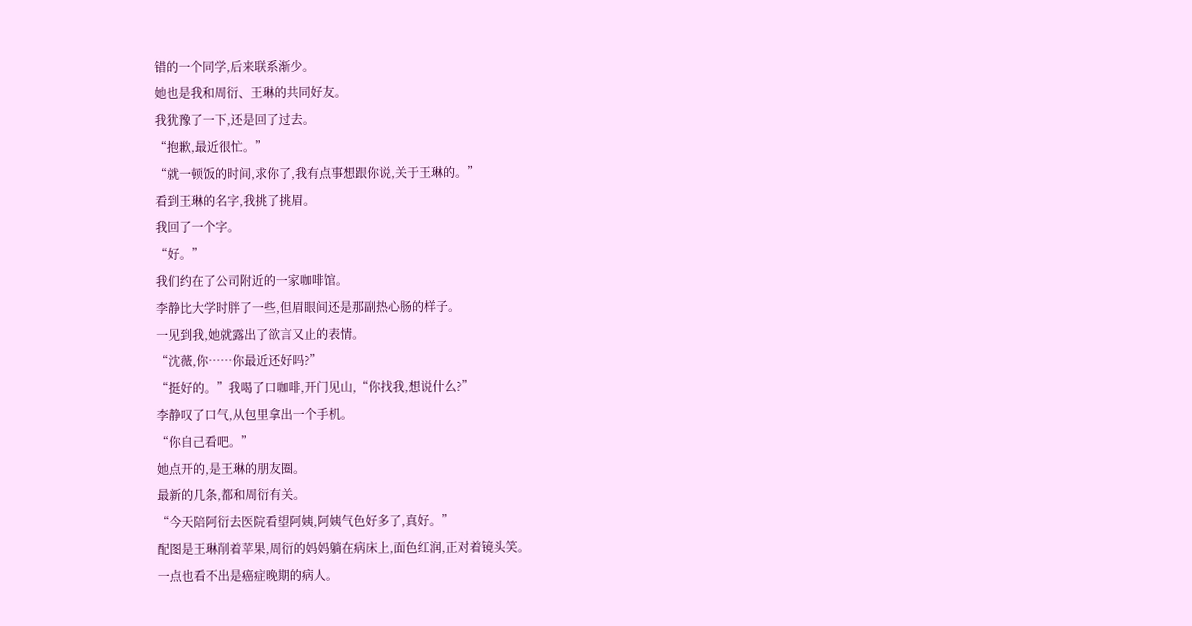错的一个同学,后来联系渐少。
她也是我和周衍、王琳的共同好友。
我犹豫了一下,还是回了过去。
“抱歉,最近很忙。”
“就一顿饭的时间,求你了,我有点事想跟你说,关于王琳的。”
看到王琳的名字,我挑了挑眉。
我回了一个字。
“好。”
我们约在了公司附近的一家咖啡馆。
李静比大学时胖了一些,但眉眼间还是那副热心肠的样子。
一见到我,她就露出了欲言又止的表情。
“沈薇,你……你最近还好吗?”
“挺好的。”我喝了口咖啡,开门见山,“你找我,想说什么?”
李静叹了口气,从包里拿出一个手机。
“你自己看吧。”
她点开的,是王琳的朋友圈。
最新的几条,都和周衍有关。
“今天陪阿衍去医院看望阿姨,阿姨气色好多了,真好。”
配图是王琳削着苹果,周衍的妈妈躺在病床上,面色红润,正对着镜头笑。
一点也看不出是癌症晚期的病人。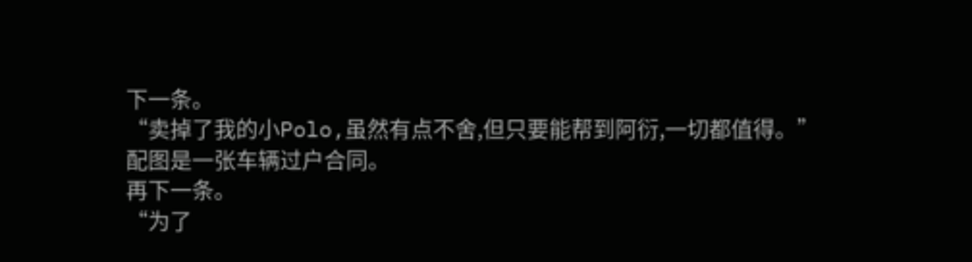下一条。
“卖掉了我的小Polo,虽然有点不舍,但只要能帮到阿衍,一切都值得。”
配图是一张车辆过户合同。
再下一条。
“为了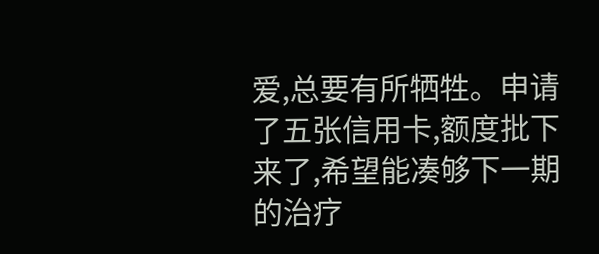爱,总要有所牺牲。申请了五张信用卡,额度批下来了,希望能凑够下一期的治疗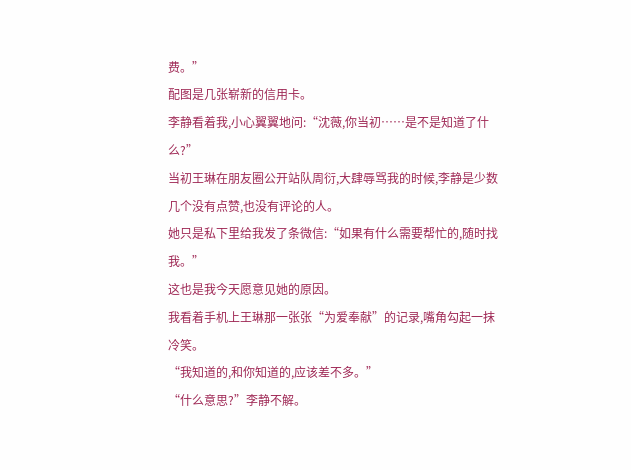费。”
配图是几张崭新的信用卡。
李静看着我,小心翼翼地问:“沈薇,你当初……是不是知道了什么?”
当初王琳在朋友圈公开站队周衍,大肆辱骂我的时候,李静是少数几个没有点赞,也没有评论的人。
她只是私下里给我发了条微信:“如果有什么需要帮忙的,随时找我。”
这也是我今天愿意见她的原因。
我看着手机上王琳那一张张“为爱奉献”的记录,嘴角勾起一抹冷笑。
“我知道的,和你知道的,应该差不多。”
“什么意思?”李静不解。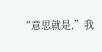“意思就是,”我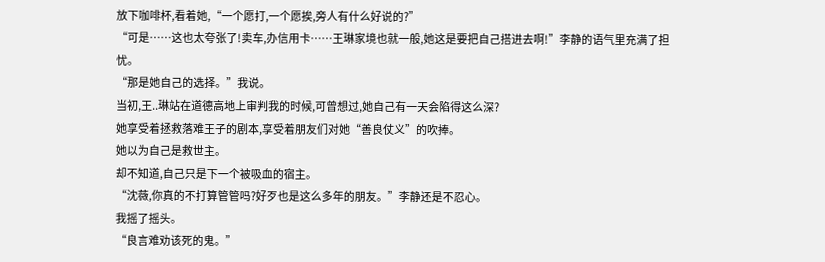放下咖啡杯,看着她,“一个愿打,一个愿挨,旁人有什么好说的?”
“可是……这也太夸张了!卖车,办信用卡……王琳家境也就一般,她这是要把自己搭进去啊!”李静的语气里充满了担忧。
“那是她自己的选择。”我说。
当初,王..琳站在道德高地上审判我的时候,可曾想过,她自己有一天会陷得这么深?
她享受着拯救落难王子的剧本,享受着朋友们对她“善良仗义”的吹捧。
她以为自己是救世主。
却不知道,自己只是下一个被吸血的宿主。
“沈薇,你真的不打算管管吗?好歹也是这么多年的朋友。”李静还是不忍心。
我摇了摇头。
“良言难劝该死的鬼。”